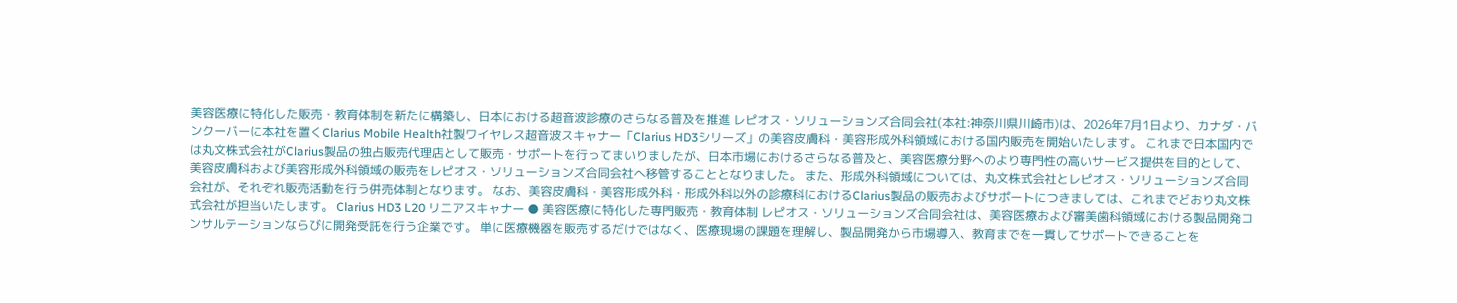美容医療に特化した販売・教育体制を新たに構築し、日本における超音波診療のさらなる普及を推進 レピオス・ソリューションズ合同会社(本社:神奈川県川崎市)は、2026年7月1日より、カナダ・バンクーバーに本社を置くClarius Mobile Health社製ワイヤレス超音波スキャナー「Clarius HD3シリーズ」の美容皮膚科・美容形成外科領域における国内販売を開始いたします。 これまで日本国内では丸文株式会社がClarius製品の独占販売代理店として販売・サポートを行ってまいりましたが、日本市場におけるさらなる普及と、美容医療分野へのより専門性の高いサービス提供を目的として、美容皮膚科および美容形成外科領域の販売をレピオス・ソリューションズ合同会社へ移管することとなりました。 また、形成外科領域については、丸文株式会社とレピオス・ソリューションズ合同会社が、それぞれ販売活動を行う併売体制となります。 なお、美容皮膚科・美容形成外科・形成外科以外の診療科におけるClarius製品の販売およびサポートにつきましては、これまでどおり丸文株式会社が担当いたします。 Clarius HD3 L20 リニアスキャナー ● 美容医療に特化した専門販売・教育体制 レピオス・ソリューションズ合同会社は、美容医療および審美歯科領域における製品開発コンサルテーションならびに開発受託を行う企業です。 単に医療機器を販売するだけではなく、医療現場の課題を理解し、製品開発から市場導入、教育までを一貫してサポートできることを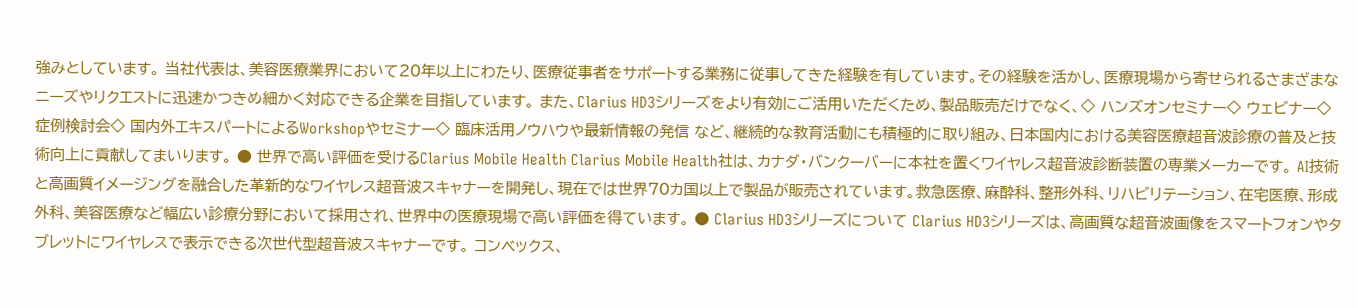強みとしています。 当社代表は、美容医療業界において20年以上にわたり、医療従事者をサポートする業務に従事してきた経験を有しています。その経験を活かし、医療現場から寄せられるさまざまなニーズやリクエストに迅速かつきめ細かく対応できる企業を目指しています。 また、Clarius HD3シリーズをより有効にご活用いただくため、製品販売だけでなく、◇ ハンズオンセミナー◇ ウェビナー◇ 症例検討会◇ 国内外エキスパートによるWorkshopやセミナー◇ 臨床活用ノウハウや最新情報の発信 など、継続的な教育活動にも積極的に取り組み、日本国内における美容医療超音波診療の普及と技術向上に貢献してまいります。 ● 世界で高い評価を受けるClarius Mobile Health Clarius Mobile Health社は、カナダ・バンクーバーに本社を置くワイヤレス超音波診断装置の専業メーカーです。 AI技術と高画質イメージングを融合した革新的なワイヤレス超音波スキャナーを開発し、現在では世界70カ国以上で製品が販売されています。救急医療、麻酔科、整形外科、リハビリテーション、在宅医療、形成外科、美容医療など幅広い診療分野において採用され、世界中の医療現場で高い評価を得ています。 ● Clarius HD3シリーズについて Clarius HD3シリーズは、高画質な超音波画像をスマートフォンやタブレットにワイヤレスで表示できる次世代型超音波スキャナーです。 コンベックス、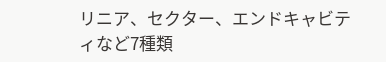リニア、セクター、エンドキャビティなど7種類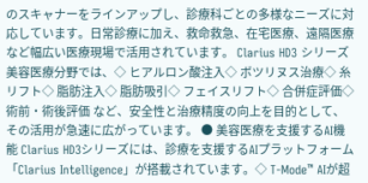のスキャナーをラインアップし、診療科ごとの多様なニーズに対応しています。日常診療に加え、救命救急、在宅医療、遠隔医療など幅広い医療現場で活用されています。 Clarius HD3 シリーズ 美容医療分野では、◇ ヒアルロン酸注入◇ ボツリヌス治療◇ 糸リフト◇ 脂肪注入◇ 脂肪吸引◇ フェイスリフト◇ 合併症評価◇ 術前・術後評価 など、安全性と治療精度の向上を目的として、その活用が急速に広がっています。 ● 美容医療を支援するAI機能 Clarius HD3シリーズには、診療を支援するAIプラットフォーム「Clarius Intelligence」が搭載されています。◇ T-Mode™ AIが超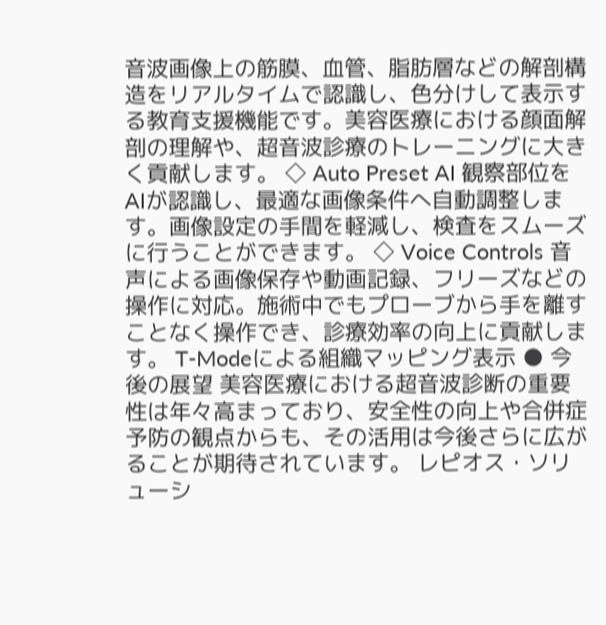音波画像上の筋膜、血管、脂肪層などの解剖構造をリアルタイムで認識し、色分けして表示する教育支援機能です。美容医療における顔面解剖の理解や、超音波診療のトレーニングに大きく貢献します。 ◇ Auto Preset AI 観察部位をAIが認識し、最適な画像条件へ自動調整します。画像設定の手間を軽減し、検査をスムーズに行うことができます。 ◇ Voice Controls 音声による画像保存や動画記録、フリーズなどの操作に対応。施術中でもプローブから手を離すことなく操作でき、診療効率の向上に貢献します。 T-Modeによる組織マッピング表示 ● 今後の展望 美容医療における超音波診断の重要性は年々高まっており、安全性の向上や合併症予防の観点からも、その活用は今後さらに広がることが期待されています。 レピオス・ソリューシ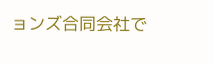ョンズ合同会社で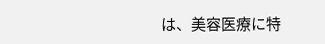は、美容医療に特